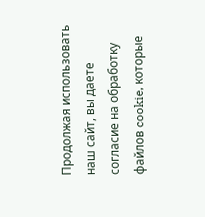Продолжая использовать наш сайт, вы даете согласие на обработку файлов cookie, которые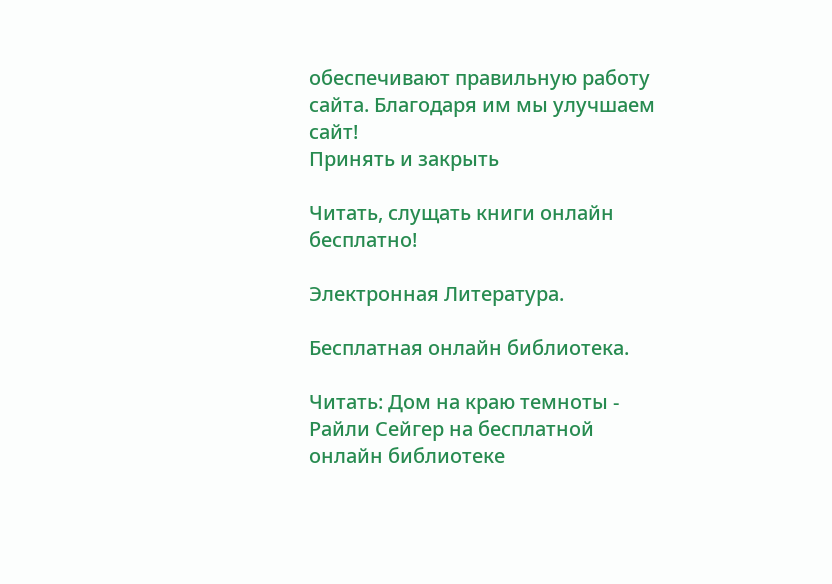обеспечивают правильную работу сайта. Благодаря им мы улучшаем сайт!
Принять и закрыть

Читать, слущать книги онлайн бесплатно!

Электронная Литература.

Бесплатная онлайн библиотека.

Читать: Дом на краю темноты - Райли Сейгер на бесплатной онлайн библиотеке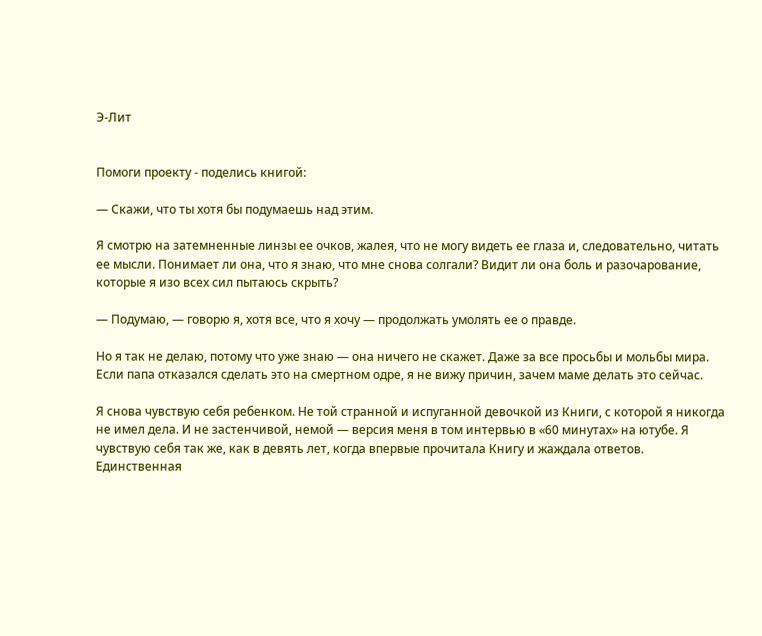Э-Лит


Помоги проекту - поделись книгой:

— Скажи, что ты хотя бы подумаешь над этим.

Я смотрю на затемненные линзы ее очков, жалея, что не могу видеть ее глаза и, следовательно, читать ее мысли. Понимает ли она, что я знаю, что мне снова солгали? Видит ли она боль и разочарование, которые я изо всех сил пытаюсь скрыть?

— Подумаю, — говорю я, хотя все, что я хочу — продолжать умолять ее о правде.

Но я так не делаю, потому что уже знаю — она ничего не скажет. Даже за все просьбы и мольбы мира. Если папа отказался сделать это на смертном одре, я не вижу причин, зачем маме делать это сейчас.

Я снова чувствую себя ребенком. Не той странной и испуганной девочкой из Книги, с которой я никогда не имел дела. И не застенчивой, немой — версия меня в том интервью в «60 минутах» на ютубе. Я чувствую себя так же, как в девять лет, когда впервые прочитала Книгу и жаждала ответов. Единственная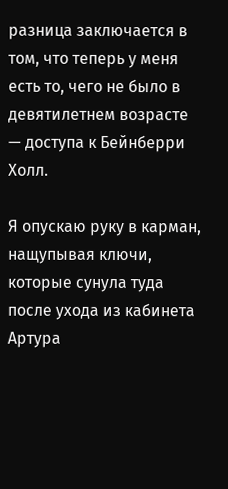разница заключается в том, что теперь у меня есть то, чего не было в девятилетнем возрасте — доступа к Бейнберри Холл.

Я опускаю руку в карман, нащупывая ключи, которые сунула туда после ухода из кабинета Артура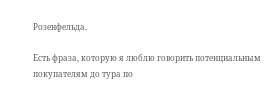Розенфельда.

Есть фраза, которую я люблю говорить потенциальным покупателям до тура по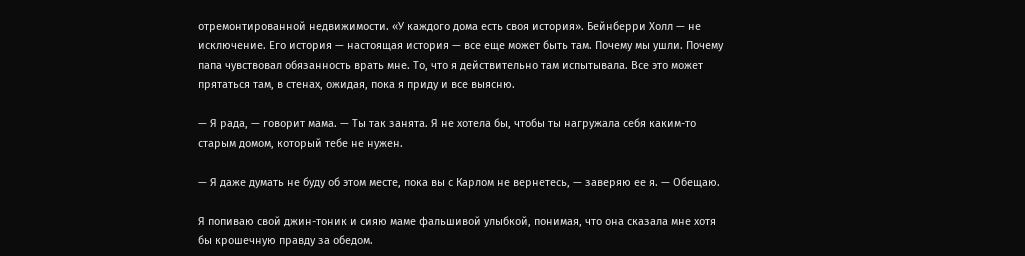отремонтированной недвижимости. «У каждого дома есть своя история». Бейнберри Холл — не исключение. Его история — настоящая история — все еще может быть там. Почему мы ушли. Почему папа чувствовал обязанность врать мне. То, что я действительно там испытывала. Все это может прятаться там, в стенах, ожидая, пока я приду и все выясню.

— Я рада, — говорит мама. — Ты так занята. Я не хотела бы, чтобы ты нагружала себя каким-то старым домом, который тебе не нужен.

— Я даже думать не буду об этом месте, пока вы с Карлом не вернетесь, — заверяю ее я. — Обещаю.

Я попиваю свой джин-тоник и сияю маме фальшивой улыбкой, понимая, что она сказала мне хотя бы крошечную правду за обедом.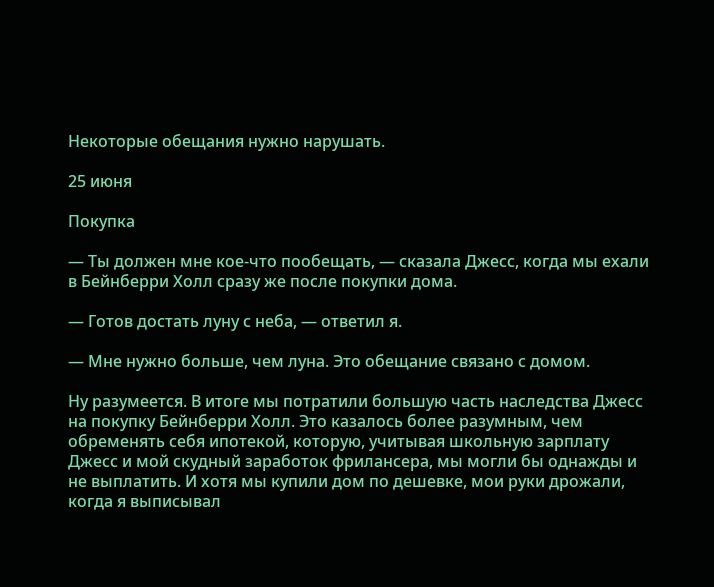Некоторые обещания нужно нарушать.

25 июня

Покупка

— Ты должен мне кое-что пообещать, — сказала Джесс, когда мы ехали в Бейнберри Холл сразу же после покупки дома.

— Готов достать луну с неба, — ответил я.

— Мне нужно больше, чем луна. Это обещание связано с домом.

Ну разумеется. В итоге мы потратили большую часть наследства Джесс на покупку Бейнберри Холл. Это казалось более разумным, чем обременять себя ипотекой, которую, учитывая школьную зарплату Джесс и мой скудный заработок фрилансера, мы могли бы однажды и не выплатить. И хотя мы купили дом по дешевке, мои руки дрожали, когда я выписывал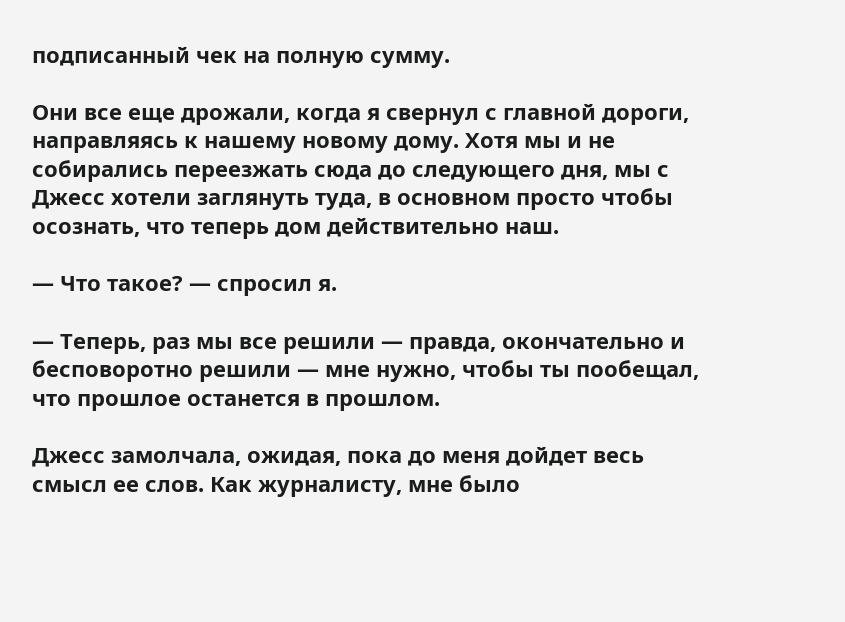подписанный чек на полную сумму.

Они все еще дрожали, когда я свернул с главной дороги, направляясь к нашему новому дому. Хотя мы и не собирались переезжать сюда до следующего дня, мы с Джесс хотели заглянуть туда, в основном просто чтобы осознать, что теперь дом действительно наш.

— Что такое? — спросил я.

— Теперь, раз мы все решили — правда, окончательно и бесповоротно решили — мне нужно, чтобы ты пообещал, что прошлое останется в прошлом.

Джесс замолчала, ожидая, пока до меня дойдет весь смысл ее слов. Как журналисту, мне было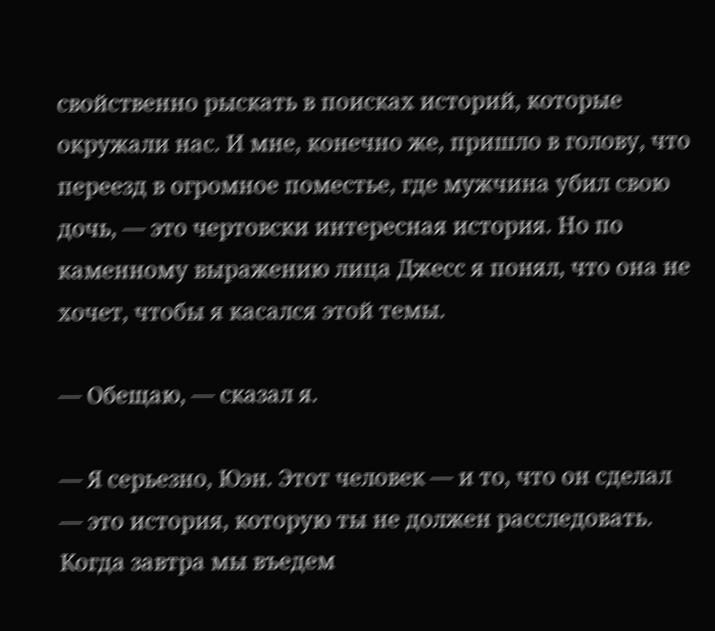свойственно рыскать в поисках историй, которые окружали нас. И мне, конечно же, пришло в голову, что переезд в огромное поместье, где мужчина убил свою дочь, — это чертовски интересная история. Но по каменному выражению лица Джесс я понял, что она не хочет, чтобы я касался этой темы.

— Обещаю, — сказал я.

— Я серьезно, Юэн. Этот человек — и то, что он сделал — это история, которую ты не должен расследовать. Когда завтра мы въедем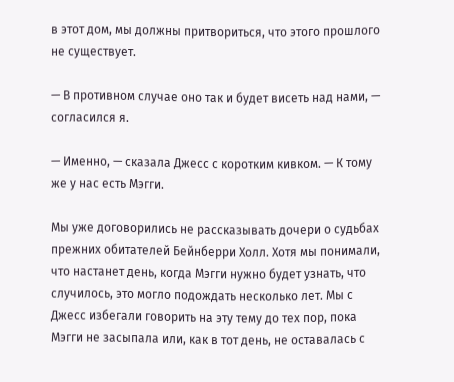в этот дом, мы должны притвориться, что этого прошлого не существует.

— В противном случае оно так и будет висеть над нами, — согласился я.

— Именно, — сказала Джесс с коротким кивком. — К тому же у нас есть Мэгги.

Мы уже договорились не рассказывать дочери о судьбах прежних обитателей Бейнберри Холл. Хотя мы понимали, что настанет день, когда Мэгги нужно будет узнать, что случилось, это могло подождать несколько лет. Мы с Джесс избегали говорить на эту тему до тех пор, пока Мэгги не засыпала или, как в тот день, не оставалась с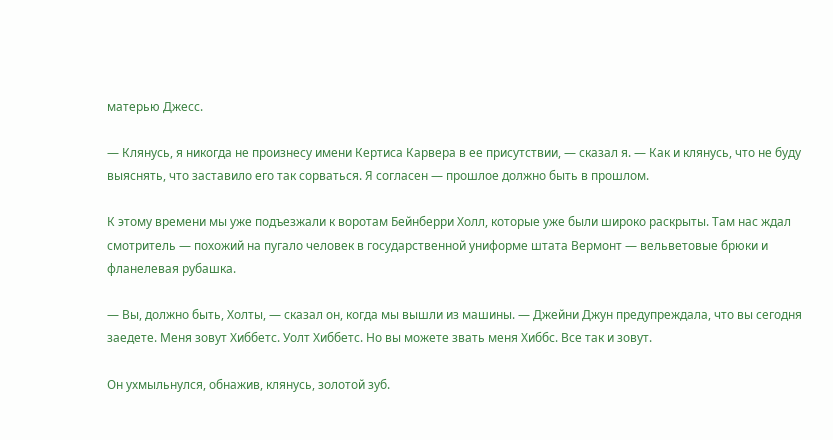матерью Джесс.

— Клянусь, я никогда не произнесу имени Кертиса Карвера в ее присутствии, — сказал я. — Как и клянусь, что не буду выяснять, что заставило его так сорваться. Я согласен — прошлое должно быть в прошлом.

К этому времени мы уже подъезжали к воротам Бейнберри Холл, которые уже были широко раскрыты. Там нас ждал смотритель — похожий на пугало человек в государственной униформе штата Вермонт — вельветовые брюки и фланелевая рубашка.

— Вы, должно быть, Холты, — сказал он, когда мы вышли из машины. — Джейни Джун предупреждала, что вы сегодня заедете. Меня зовут Хиббетс. Уолт Хиббетс. Но вы можете звать меня Хиббс. Все так и зовут.

Он ухмыльнулся, обнажив, клянусь, золотой зуб.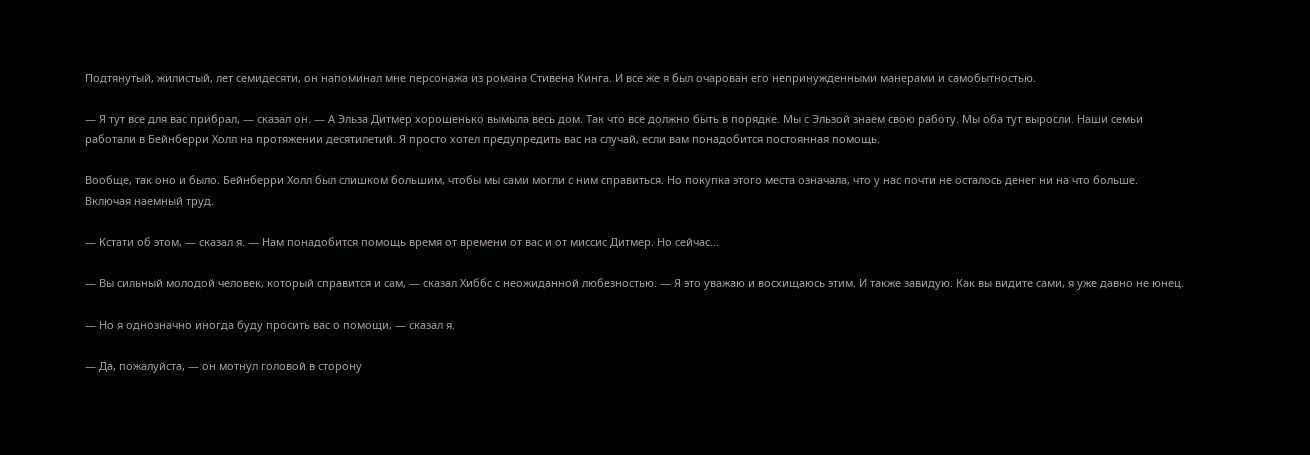Подтянутый, жилистый, лет семидесяти, он напоминал мне персонажа из романа Стивена Кинга. И все же я был очарован его непринужденными манерами и самобытностью.

— Я тут все для вас прибрал, — сказал он. — А Эльза Дитмер хорошенько вымыла весь дом. Так что все должно быть в порядке. Мы с Эльзой знаем свою работу. Мы оба тут выросли. Наши семьи работали в Бейнберри Холл на протяжении десятилетий. Я просто хотел предупредить вас на случай, если вам понадобится постоянная помощь.

Вообще, так оно и было. Бейнберри Холл был слишком большим, чтобы мы сами могли с ним справиться. Но покупка этого места означала, что у нас почти не осталось денег ни на что больше. Включая наемный труд.

— Кстати об этом, — сказал я. — Нам понадобится помощь время от времени от вас и от миссис Дитмер. Но сейчас…

— Вы сильный молодой человек, который справится и сам, — сказал Хиббс с неожиданной любезностью. — Я это уважаю и восхищаюсь этим. И также завидую. Как вы видите сами, я уже давно не юнец.

— Но я однозначно иногда буду просить вас о помощи, — сказал я.

— Да, пожалуйста, — он мотнул головой в сторону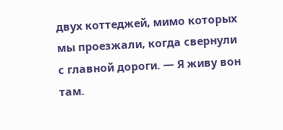двух коттеджей, мимо которых мы проезжали, когда свернули с главной дороги. — Я живу вон там.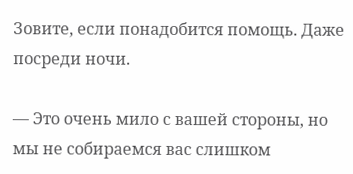Зовите, если понадобится помощь. Даже посреди ночи.

— Это очень мило с вашей стороны, но мы не собираемся вас слишком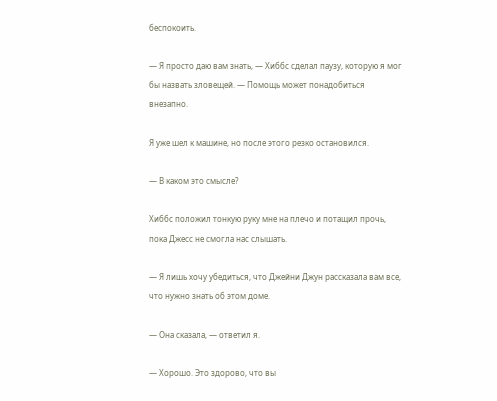беспокоить.

— Я просто даю вам знать, — Хиббс сделал паузу, которую я мог бы назвать зловещей. — Помощь может понадобиться внезапно.

Я уже шел к машине, но после этого резко остановился.

— В каком это смысле?

Хиббс положил тонкую руку мне на плечо и потащил прочь, пока Джесс не смогла нас слышать.

— Я лишь хочу убедиться, что Джейни Джун рассказала вам все, что нужно знать об этом доме.

— Она сказала, — ответил я.

— Хорошо. Это здорово, что вы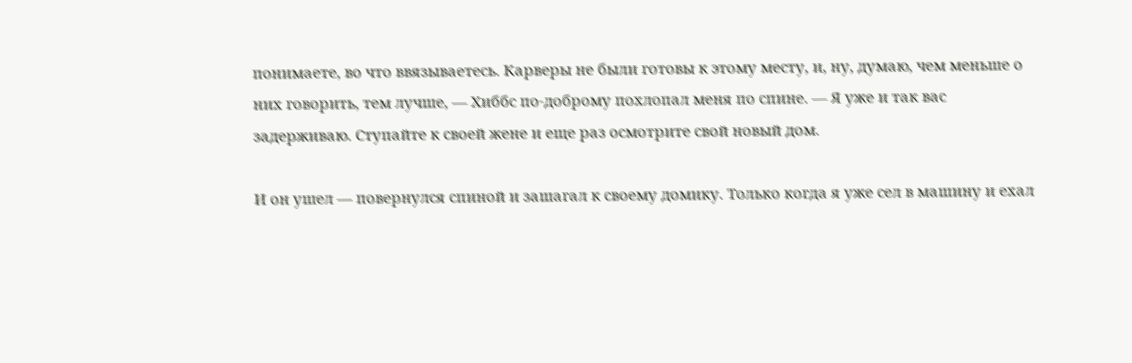понимаете, во что ввязываетесь. Карверы не были готовы к этому месту, и, ну, думаю, чем меньше о них говорить, тем лучше, — Хиббс по-доброму похлопал меня по спине. — Я уже и так вас задерживаю. Ступайте к своей жене и еще раз осмотрите свой новый дом.

И он ушел — повернулся спиной и зашагал к своему домику. Только когда я уже сел в машину и ехал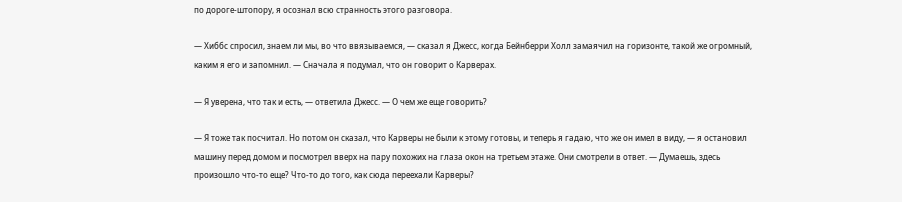по дороге-штопору, я осознал всю странность этого разговора.

— Хиббс спросил, знаем ли мы, во что ввязываемся, — сказал я Джесс, когда Бейнберри Холл замаячил на горизонте, такой же огромный, каким я его и запомнил. — Сначала я подумал, что он говорит о Карверах.

— Я уверена, что так и есть, — ответила Джесс. — О чем же еще говорить?

— Я тоже так посчитал. Но потом он сказал, что Карверы не были к этому готовы, и теперь я гадаю, что же он имел в виду, — я остановил машину перед домом и посмотрел вверх на пару похожих на глаза окон на третьем этаже. Они смотрели в ответ. — Думаешь, здесь произошло что-то еще? Что-то до того, как сюда переехали Карверы?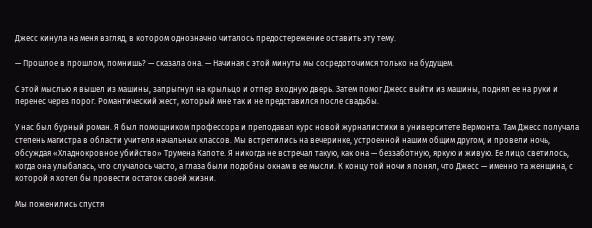Джесс кинула на меня взгляд, в котором однозначно читалось предостережение оставить эту тему.

— Прошлое в прошлом, помнишь? — сказала она. — Начиная с этой минуты мы сосредоточимся только на будущем.

С этой мыслью я вышел из машины, запрыгнул на крыльцо и отпер входную дверь. Затем помог Джесс выйти из машины, поднял ее на руки и перенес через порог. Романтический жест, который мне так и не представился после свадьбы.

У нас был бурный роман. Я был помощником профессора и преподавал курс новой журналистики в университете Вермонта. Там Джесс получала степень магистра в области учителя начальных классов. Мы встретились на вечеринке, устроенной нашим общим другом, и провели ночь, обсуждая «Хладнокровное убийство» Трумена Капоте. Я никогда не встречал такую, как она — беззаботную, яркую и живую. Ее лицо светилось, когда она улыбалась, что случалось часто, а глаза были подобны окнам в ее мысли. К концу той ночи я понял, что Джесс — именно та женщина, с которой я хотел бы провести остаток своей жизни.

Мы поженились спустя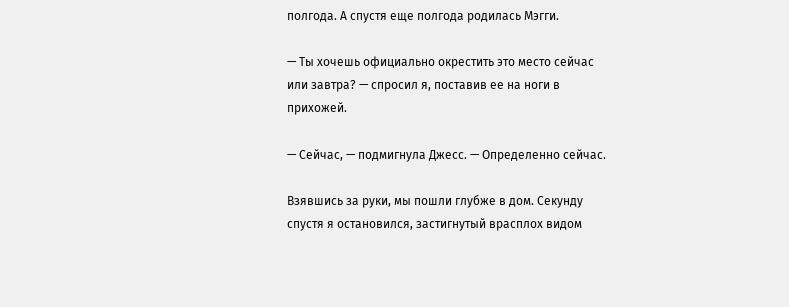полгода. А спустя еще полгода родилась Мэгги.

— Ты хочешь официально окрестить это место сейчас или завтра? — спросил я, поставив ее на ноги в прихожей.

— Сейчас, — подмигнула Джесс. — Определенно сейчас.

Взявшись за руки, мы пошли глубже в дом. Секунду спустя я остановился, застигнутый врасплох видом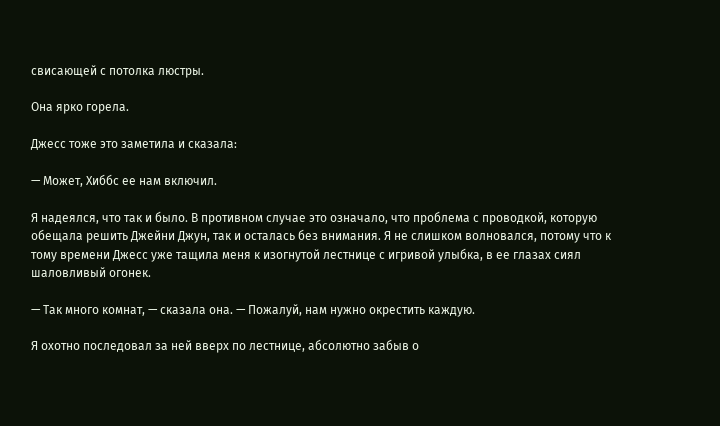свисающей с потолка люстры.

Она ярко горела.

Джесс тоже это заметила и сказала:

— Может, Хиббс ее нам включил.

Я надеялся, что так и было. В противном случае это означало, что проблема с проводкой, которую обещала решить Джейни Джун, так и осталась без внимания. Я не слишком волновался, потому что к тому времени Джесс уже тащила меня к изогнутой лестнице с игривой улыбка, в ее глазах сиял шаловливый огонек.

— Так много комнат, — сказала она. — Пожалуй, нам нужно окрестить каждую.

Я охотно последовал за ней вверх по лестнице, абсолютно забыв о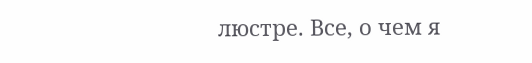люстре. Все, о чем я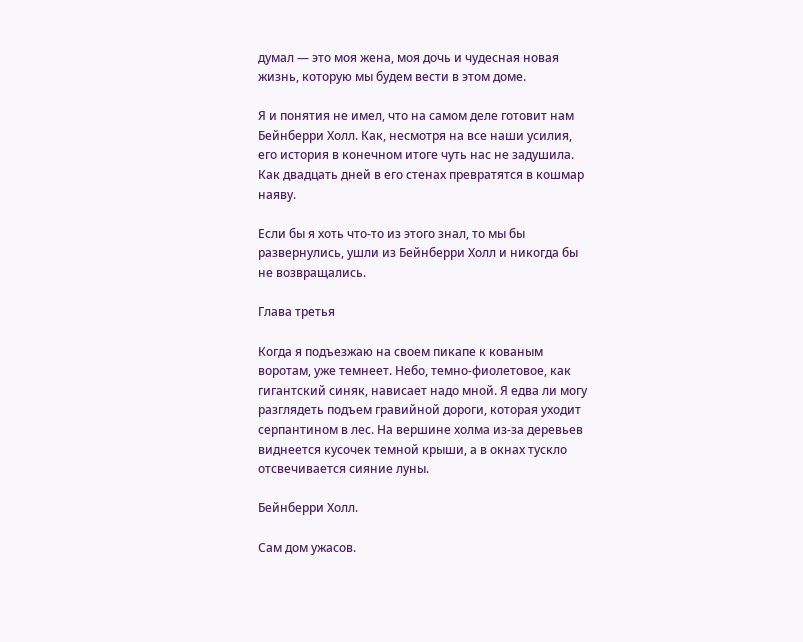думал — это моя жена, моя дочь и чудесная новая жизнь, которую мы будем вести в этом доме.

Я и понятия не имел, что на самом деле готовит нам Бейнберри Холл. Как, несмотря на все наши усилия, его история в конечном итоге чуть нас не задушила. Как двадцать дней в его стенах превратятся в кошмар наяву.

Если бы я хоть что-то из этого знал, то мы бы развернулись, ушли из Бейнберри Холл и никогда бы не возвращались.

Глава третья

Когда я подъезжаю на своем пикапе к кованым воротам, уже темнеет. Небо, темно-фиолетовое, как гигантский синяк, нависает надо мной. Я едва ли могу разглядеть подъем гравийной дороги, которая уходит серпантином в лес. На вершине холма из-за деревьев виднеется кусочек темной крыши, а в окнах тускло отсвечивается сияние луны.

Бейнберри Холл.

Сам дом ужасов.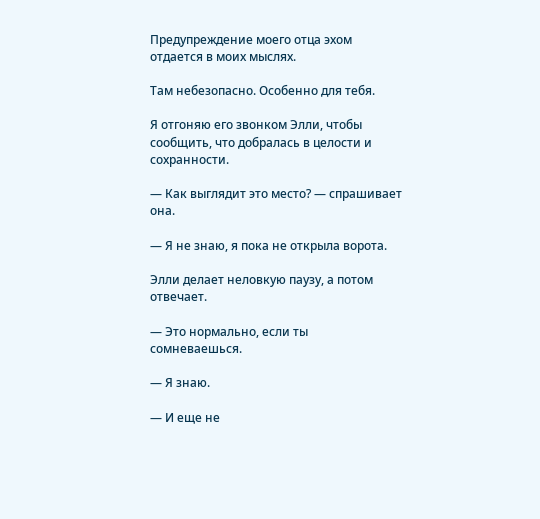Предупреждение моего отца эхом отдается в моих мыслях.

Там небезопасно. Особенно для тебя.

Я отгоняю его звонком Элли, чтобы сообщить, что добралась в целости и сохранности.

— Как выглядит это место? — спрашивает она.

— Я не знаю, я пока не открыла ворота.

Элли делает неловкую паузу, а потом отвечает.

— Это нормально, если ты сомневаешься.

— Я знаю.

— И еще не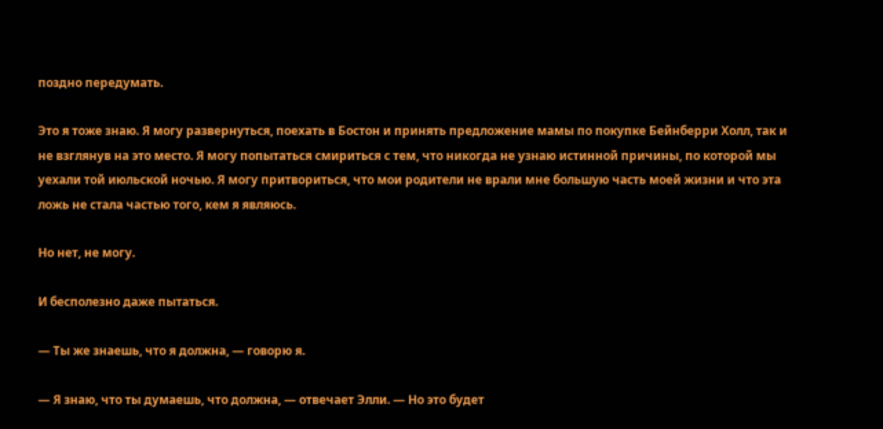поздно передумать.

Это я тоже знаю. Я могу развернуться, поехать в Бостон и принять предложение мамы по покупке Бейнберри Холл, так и не взглянув на это место. Я могу попытаться смириться с тем, что никогда не узнаю истинной причины, по которой мы уехали той июльской ночью. Я могу притвориться, что мои родители не врали мне большую часть моей жизни и что эта ложь не стала частью того, кем я являюсь.

Но нет, не могу.

И бесполезно даже пытаться.

— Ты же знаешь, что я должна, — говорю я.

— Я знаю, что ты думаешь, что должна, — отвечает Элли. — Но это будет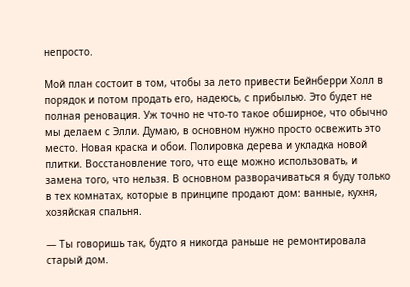непросто.

Мой план состоит в том, чтобы за лето привести Бейнберри Холл в порядок и потом продать его, надеюсь, с прибылью. Это будет не полная реновация. Уж точно не что-то такое обширное, что обычно мы делаем с Элли. Думаю, в основном нужно просто освежить это место. Новая краска и обои. Полировка дерева и укладка новой плитки. Восстановление того, что еще можно использовать, и замена того, что нельзя. В основном разворачиваться я буду только в тех комнатах, которые в принципе продают дом: ванные, кухня, хозяйская спальня.

— Ты говоришь так, будто я никогда раньше не ремонтировала старый дом.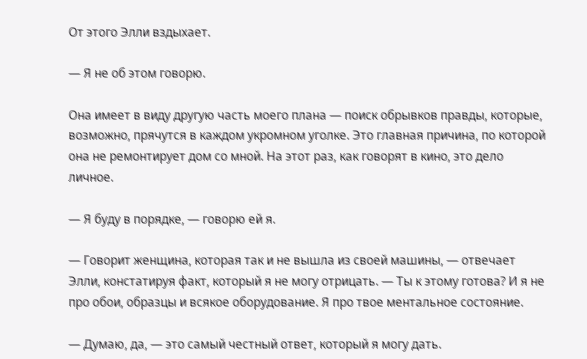От этого Элли вздыхает.

— Я не об этом говорю.

Она имеет в виду другую часть моего плана — поиск обрывков правды, которые, возможно, прячутся в каждом укромном уголке. Это главная причина, по которой она не ремонтирует дом со мной. На этот раз, как говорят в кино, это дело личное.

— Я буду в порядке, — говорю ей я.

— Говорит женщина, которая так и не вышла из своей машины, — отвечает Элли, констатируя факт, который я не могу отрицать. — Ты к этому готова? И я не про обои, образцы и всякое оборудование. Я про твое ментальное состояние.

— Думаю, да, — это самый честный ответ, который я могу дать.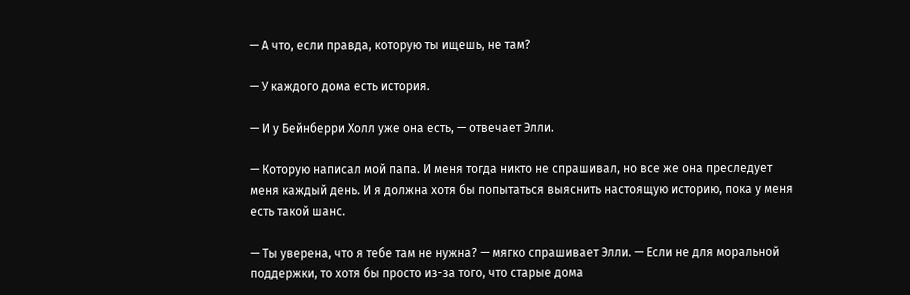— А что, если правда, которую ты ищешь, не там?

— У каждого дома есть история.

— И у Бейнберри Холл уже она есть, — отвечает Элли.

— Которую написал мой папа. И меня тогда никто не спрашивал, но все же она преследует меня каждый день. И я должна хотя бы попытаться выяснить настоящую историю, пока у меня есть такой шанс.

— Ты уверена, что я тебе там не нужна? — мягко спрашивает Элли. — Если не для моральной поддержки, то хотя бы просто из-за того, что старые дома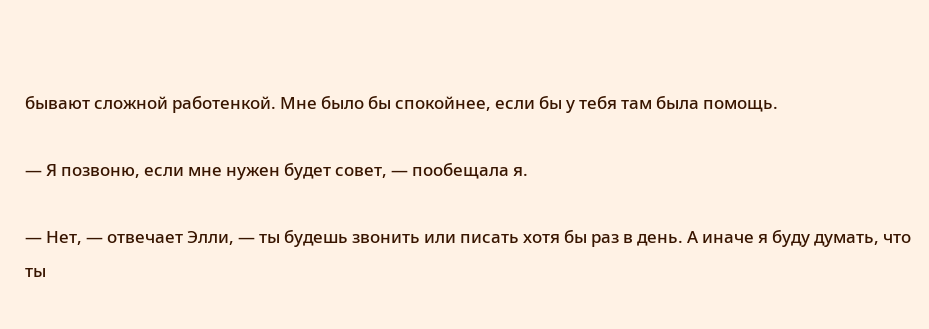бывают сложной работенкой. Мне было бы спокойнее, если бы у тебя там была помощь.

— Я позвоню, если мне нужен будет совет, — пообещала я.

— Нет, — отвечает Элли, — ты будешь звонить или писать хотя бы раз в день. А иначе я буду думать, что ты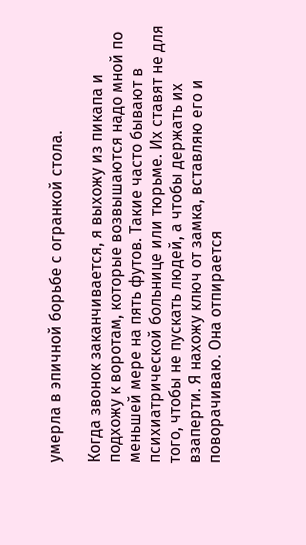умерла в эпичной борьбе с огранкой стола.

Когда звонок заканчивается, я выхожу из пикапа и подхожу к воротам, которые возвышаются надо мной по меньшей мере на пять футов. Такие часто бывают в психиатрической больнице или тюрьме. Их ставят не для того, чтобы не пускать людей, а чтобы держать их взаперти. Я нахожу ключ от замка, вставляю его и поворачиваю. Она отпирается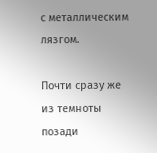с металлическим лязгом.

Почти сразу же из темноты позади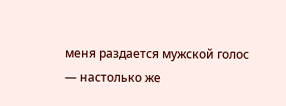меня раздается мужской голос — настолько же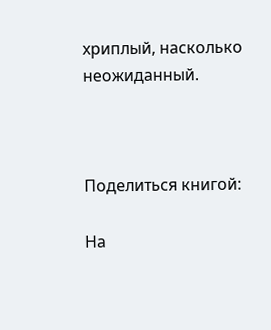хриплый, насколько неожиданный.



Поделиться книгой:

На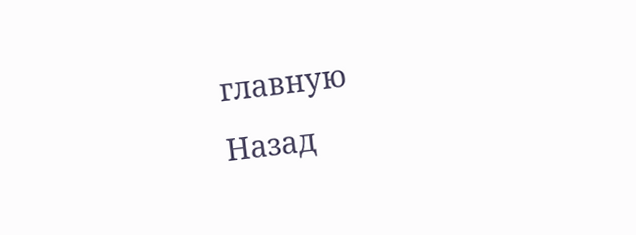главную
Назад